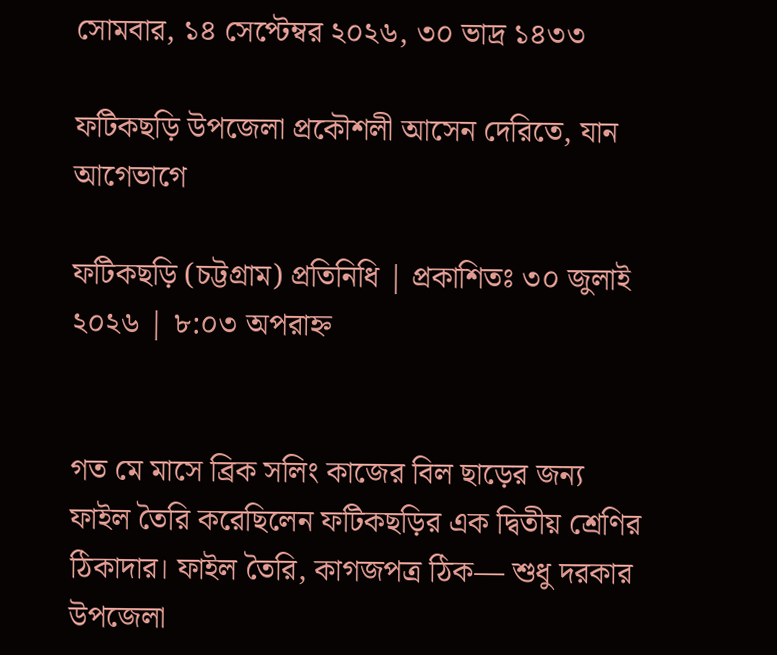সোমবার, ১৪ সেপ্টেম্বর ২০২৬, ৩০ ভাদ্র ১৪৩৩

ফটিকছড়ি উপজেলা প্রকৌশলী আসেন দেরিতে, যান আগেভাগে

ফটিকছড়ি (চট্টগ্রাম) প্রতিনিধি | প্রকাশিতঃ ৩০ জুলাই ২০২৬ | ৮:০৩ অপরাহ্ন


গত মে মাসে ব্রিক সলিং কাজের বিল ছাড়ের জন্য ফাইল তৈরি করেছিলেন ফটিকছড়ির এক দ্বিতীয় শ্রেণির ঠিকাদার। ফাইল তৈরি, কাগজপত্র ঠিক— শুধু দরকার উপজেলা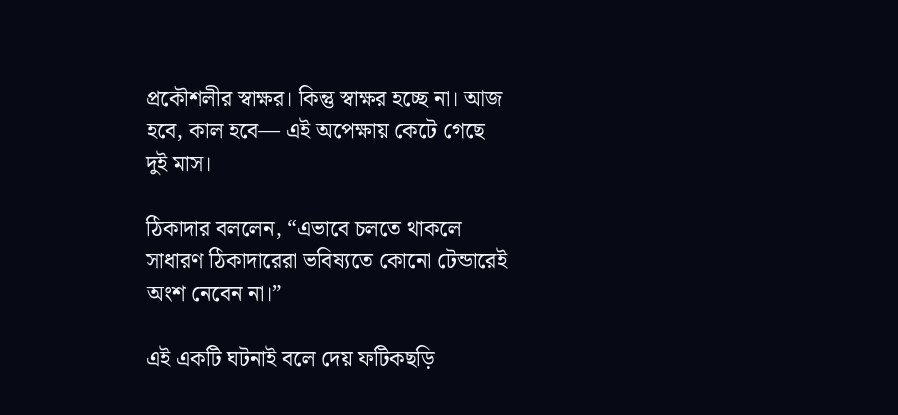প্রকৌশলীর স্বাক্ষর। কিন্তু স্বাক্ষর হচ্ছে না। আজ হবে, কাল হবে— এই অপেক্ষায় কেটে গেছে দুই মাস।

ঠিকাদার বললেন, “এভাবে চলতে থাকলে সাধারণ ঠিকাদারেরা ভবিষ্যতে কোনো টেন্ডারেই অংশ নেবেন না।”

এই একটি ঘটনাই বলে দেয় ফটিকছড়ি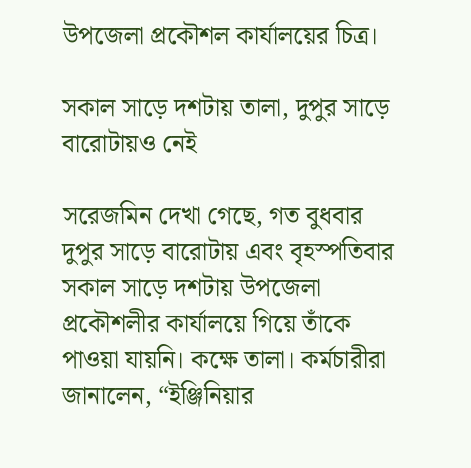উপজেলা প্রকৌশল কার্যালয়ের চিত্র।

সকাল সাড়ে দশটায় তালা, দুপুর সাড়ে বারোটায়ও নেই

সরেজমিন দেখা গেছে, গত বুধবার দুপুর সাড়ে বারোটায় এবং বৃহস্পতিবার সকাল সাড়ে দশটায় উপজেলা প্রকৌশলীর কার্যালয়ে গিয়ে তাঁকে পাওয়া যায়নি। কক্ষে তালা। কর্মচারীরা জানালেন, “ইঞ্জিনিয়ার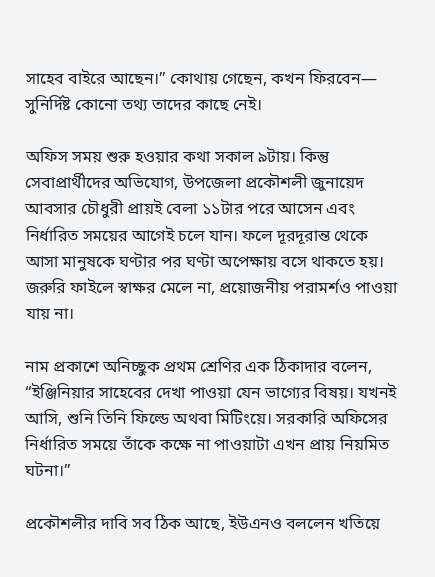সাহেব বাইরে আছেন।” কোথায় গেছেন, কখন ফিরবেন— সুনির্দিষ্ট কোনো তথ্য তাদের কাছে নেই।

অফিস সময় শুরু হওয়ার কথা সকাল ৯টায়। কিন্তু সেবাপ্রার্থীদের অভিযোগ, উপজেলা প্রকৌশলী জুনায়েদ আবসার চৌধুরী প্রায়ই বেলা ১১টার পরে আসেন এবং নির্ধারিত সময়ের আগেই চলে যান। ফলে দূরদূরান্ত থেকে আসা মানুষকে ঘণ্টার পর ঘণ্টা অপেক্ষায় বসে থাকতে হয়। জরুরি ফাইলে স্বাক্ষর মেলে না, প্রয়োজনীয় পরামর্শও পাওয়া যায় না।

নাম প্রকাশে অনিচ্ছুক প্রথম শ্রেণির এক ঠিকাদার বলেন, “ইঞ্জিনিয়ার সাহেবের দেখা পাওয়া যেন ভাগ্যের বিষয়। যখনই আসি, শুনি তিনি ফিল্ডে অথবা মিটিংয়ে। সরকারি অফিসের নির্ধারিত সময়ে তাঁকে কক্ষে না পাওয়াটা এখন প্রায় নিয়মিত ঘটনা।”

প্রকৌশলীর দাবি সব ঠিক আছে, ইউএনও বললেন খতিয়ে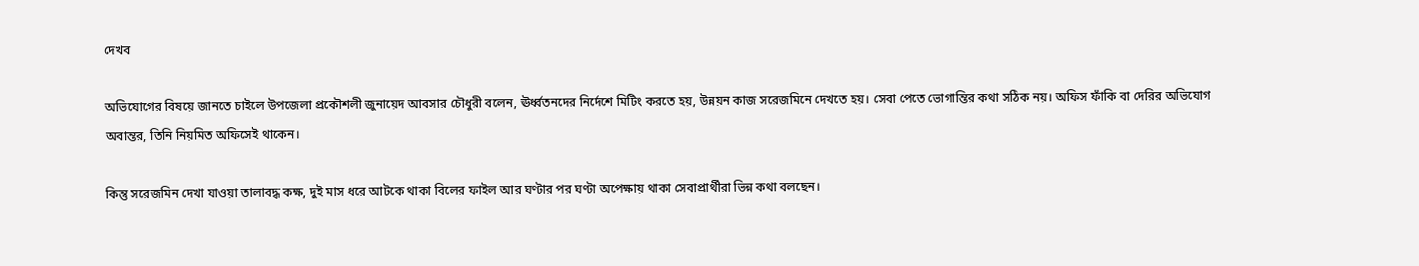দেখব

অভিযোগের বিষয়ে জানতে চাইলে উপজেলা প্রকৌশলী জুনায়েদ আবসার চৌধুরী বলেন, ঊর্ধ্বতনদের নির্দেশে মিটিং করতে হয়, উন্নয়ন কাজ সরেজমিনে দেখতে হয়। সেবা পেতে ভোগান্তির কথা সঠিক নয়। অফিস ফাঁকি বা দেরির অভিযোগ অবান্তর, তিনি নিয়মিত অফিসেই থাকেন।

কিন্তু সরেজমিন দেখা যাওয়া তালাবদ্ধ কক্ষ, দুই মাস ধরে আটকে থাকা বিলের ফাইল আর ঘণ্টার পর ঘণ্টা অপেক্ষায় থাকা সেবাপ্রার্থীরা ভিন্ন কথা বলছেন।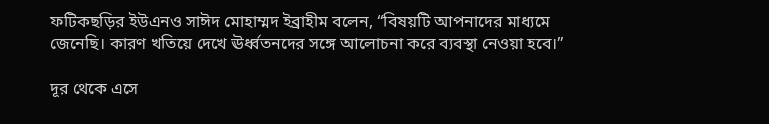ফটিকছড়ির ইউএনও সাঈদ মোহাম্মদ ইব্রাহীম বলেন, “বিষয়টি আপনাদের মাধ্যমে জেনেছি। কারণ খতিয়ে দেখে ঊর্ধ্বতনদের সঙ্গে আলোচনা করে ব্যবস্থা নেওয়া হবে।”

দূর থেকে এসে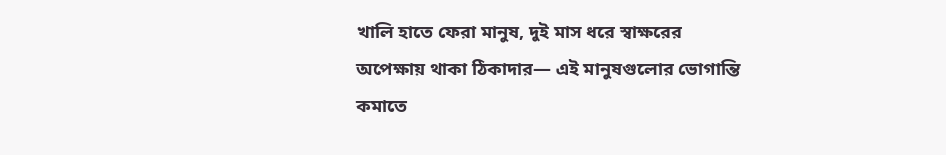খালি হাতে ফেরা মানুষ, দুই মাস ধরে স্বাক্ষরের অপেক্ষায় থাকা ঠিকাদার— এই মানুষগুলোর ভোগান্তি কমাতে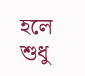হলে শুধু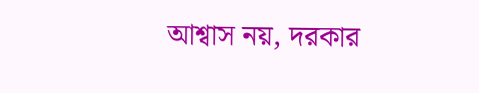আশ্বাস নয়, দরকার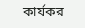কার্যকর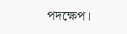পদক্ষেপ।